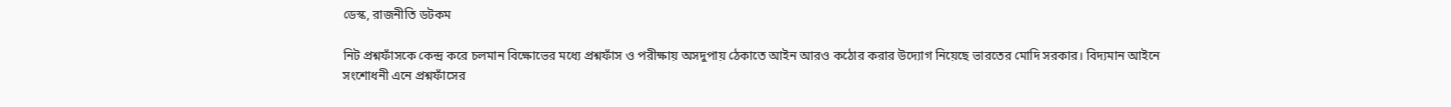ডেস্ক, রাজনীতি ডটকম

নিট প্রশ্নফাঁসকে কেন্দ্র করে চলমান বিক্ষোভের মধ্যে প্রশ্নফাঁস ও পরীক্ষায় অসদুপায় ঠেকাতে আইন আরও কঠোর করার উদ্যোগ নিয়েছে ভারতের মোদি সরকার। বিদ্যমান আইনে সংশোধনী এনে প্রশ্নফাঁসের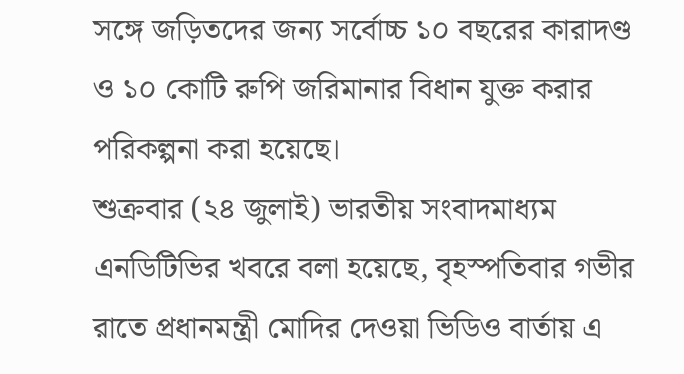সঙ্গে জড়িতদের জন্য সর্বোচ্চ ১০ বছরের কারাদণ্ড ও ১০ কোটি রুপি জরিমানার বিধান যুক্ত করার পরিকল্পনা করা হয়েছে।
শুক্রবার (২৪ জুলাই) ভারতীয় সংবাদমাধ্যম এনডিটিভির খবরে বলা হয়েছে, বৃহস্পতিবার গভীর রাতে প্রধানমন্ত্রী মোদির দেওয়া ভিডিও বার্তায় এ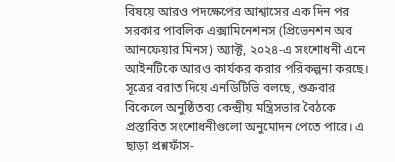বিষয়ে আরও পদক্ষেপের আশ্বাসের এক দিন পর সরকার পাবলিক এক্সামিনেশনস (প্রিভেনশন অব আনফেয়ার মিনস) অ্যাক্ট, ২০২৪-এ সংশোধনী এনে আইনটিকে আরও কার্যকর করার পরিকল্পনা করছে।
সূত্রের বরাত দিয়ে এনডিটিভি বলছে, শুক্রবার বিকেলে অনুষ্ঠিতব্য কেন্দ্রীয় মন্ত্রিসভার বৈঠকে প্রস্তাবিত সংশোধনীগুলো অনুমোদন পেতে পারে। এ ছাড়া প্রশ্নফাঁস-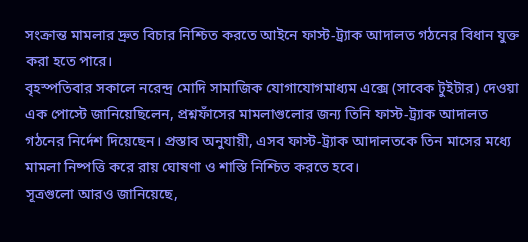সংক্রান্ত মামলার দ্রুত বিচার নিশ্চিত করতে আইনে ফাস্ট-ট্র্যাক আদালত গঠনের বিধান যুক্ত করা হতে পারে।
বৃহস্পতিবার সকালে নরেন্দ্র মোদি সামাজিক যোগাযোগমাধ্যম এক্সে (সাবেক টুইটার) দেওয়া এক পোস্টে জানিয়েছিলেন, প্রশ্নফাঁসের মামলাগুলোর জন্য তিনি ফাস্ট-ট্র্যাক আদালত গঠনের নির্দেশ দিয়েছেন। প্রস্তাব অনুযায়ী, এসব ফাস্ট-ট্র্যাক আদালতকে তিন মাসের মধ্যে মামলা নিষ্পত্তি করে রায় ঘোষণা ও শাস্তি নিশ্চিত করতে হবে।
সূত্রগুলো আরও জানিয়েছে,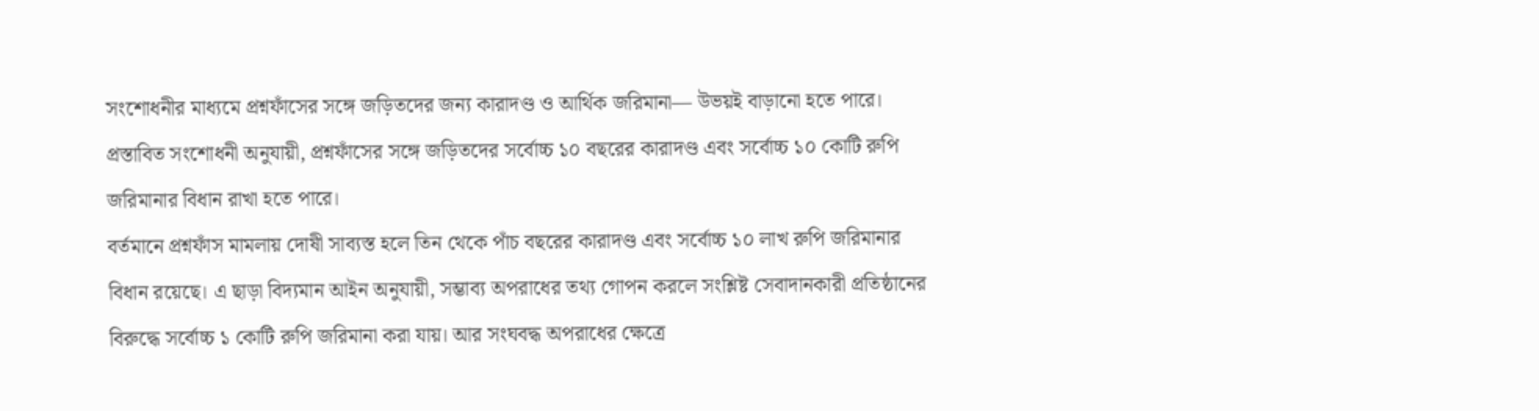সংশোধনীর মাধ্যমে প্রশ্নফাঁসের সঙ্গে জড়িতদের জন্য কারাদণ্ড ও আর্থিক জরিমানা— উভয়ই বাড়ানো হতে পারে। প্রস্তাবিত সংশোধনী অনুযায়ী, প্রশ্নফাঁসের সঙ্গে জড়িতদের সর্বোচ্চ ১০ বছরের কারাদণ্ড এবং সর্বোচ্চ ১০ কোটি রুপি জরিমানার বিধান রাখা হতে পারে।
বর্তমানে প্রশ্নফাঁস মামলায় দোষী সাব্যস্ত হলে তিন থেকে পাঁচ বছরের কারাদণ্ড এবং সর্বোচ্চ ১০ লাখ রুপি জরিমানার বিধান রয়েছে। এ ছাড়া বিদ্যমান আইন অনুযায়ী, সম্ভাব্য অপরাধের তথ্য গোপন করলে সংশ্লিষ্ট সেবাদানকারী প্রতিষ্ঠানের বিরুদ্ধে সর্বোচ্চ ১ কোটি রুপি জরিমানা করা যায়। আর সংঘবদ্ধ অপরাধের ক্ষেত্রে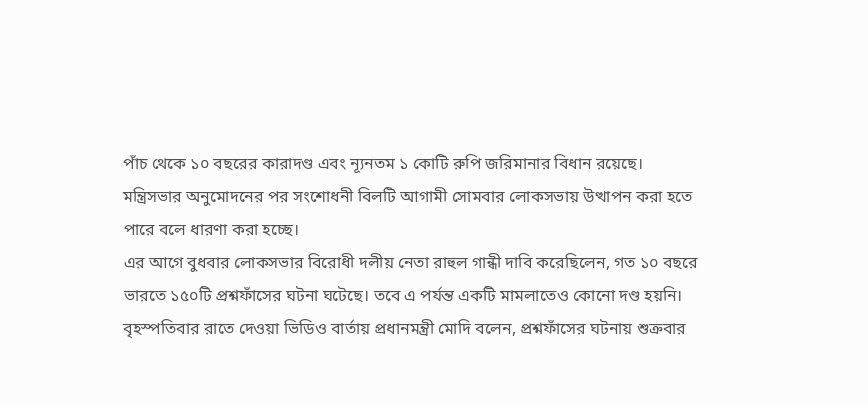পাঁচ থেকে ১০ বছরের কারাদণ্ড এবং ন্যূনতম ১ কোটি রুপি জরিমানার বিধান রয়েছে।
মন্ত্রিসভার অনুমোদনের পর সংশোধনী বিলটি আগামী সোমবার লোকসভায় উত্থাপন করা হতে পারে বলে ধারণা করা হচ্ছে।
এর আগে বুধবার লোকসভার বিরোধী দলীয় নেতা রাহুল গান্ধী দাবি করেছিলেন, গত ১০ বছরে ভারতে ১৫০টি প্রশ্নফাঁসের ঘটনা ঘটেছে। তবে এ পর্যন্ত একটি মামলাতেও কোনো দণ্ড হয়নি।
বৃহস্পতিবার রাতে দেওয়া ভিডিও বার্তায় প্রধানমন্ত্রী মোদি বলেন, প্রশ্নফাঁসের ঘটনায় শুক্রবার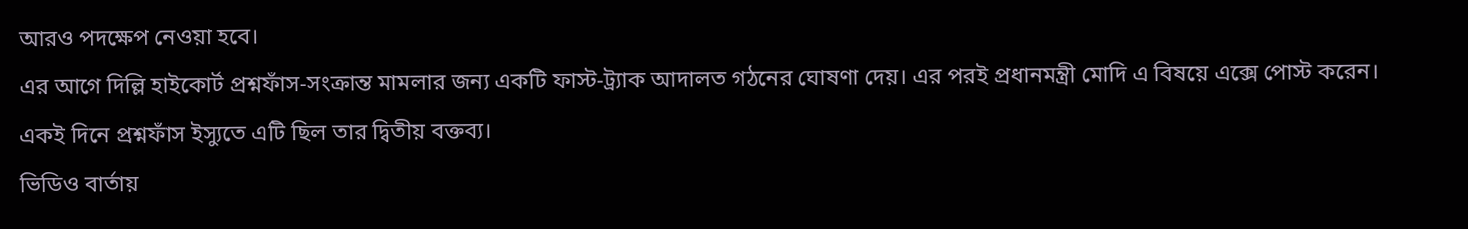আরও পদক্ষেপ নেওয়া হবে।
এর আগে দিল্লি হাইকোর্ট প্রশ্নফাঁস-সংক্রান্ত মামলার জন্য একটি ফাস্ট-ট্র্যাক আদালত গঠনের ঘোষণা দেয়। এর পরই প্রধানমন্ত্রী মোদি এ বিষয়ে এক্সে পোস্ট করেন। একই দিনে প্রশ্নফাঁস ইস্যুতে এটি ছিল তার দ্বিতীয় বক্তব্য।
ভিডিও বার্তায়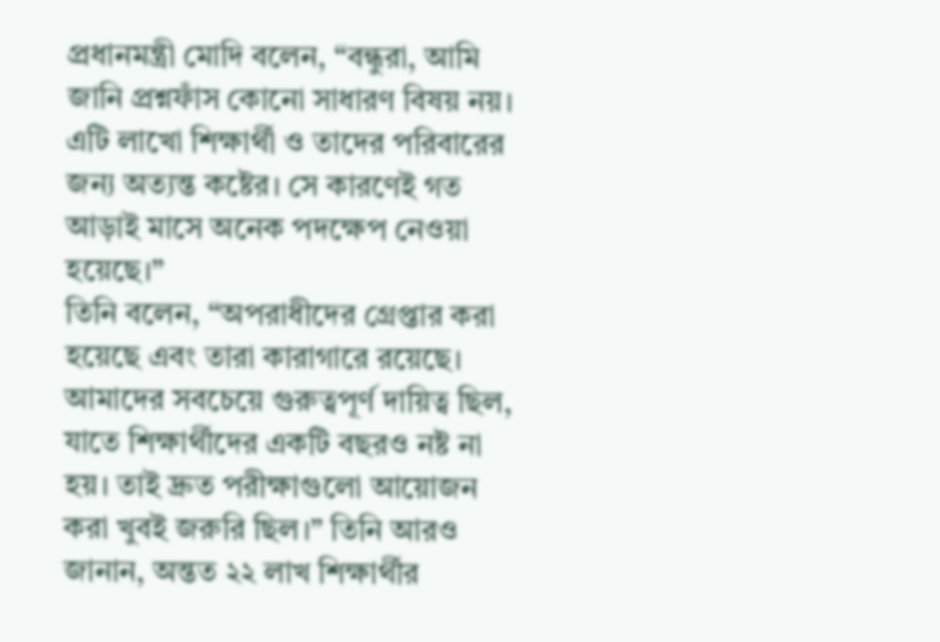প্রধানমন্ত্রী মোদি বলেন, “বন্ধুরা, আমি জানি প্রশ্নফাঁস কোনো সাধারণ বিষয় নয়। এটি লাখো শিক্ষার্থী ও তাদের পরিবারের জন্য অত্যন্ত কষ্টের। সে কারণেই গত আড়াই মাসে অনেক পদক্ষেপ নেওয়া হয়েছে।”
তিনি বলেন, “অপরাধীদের গ্রেপ্তার করা হয়েছে এবং তারা কারাগারে রয়েছে। আমাদের সবচেয়ে গুরুত্বপূর্ণ দায়িত্ব ছিল, যাতে শিক্ষার্থীদের একটি বছরও নষ্ট না হয়। তাই দ্রুত পরীক্ষাগুলো আয়োজন করা খুবই জরুরি ছিল।” তিনি আরও জানান, অন্তত ২২ লাখ শিক্ষার্থীর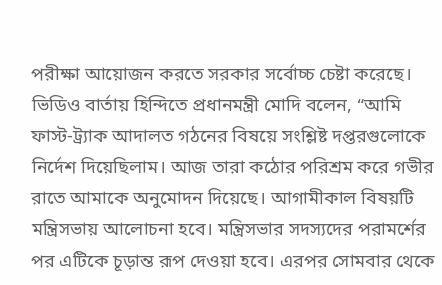পরীক্ষা আয়োজন করতে সরকার সর্বোচ্চ চেষ্টা করেছে।
ভিডিও বার্তায় হিন্দিতে প্রধানমন্ত্রী মোদি বলেন, “আমি ফাস্ট-ট্র্যাক আদালত গঠনের বিষয়ে সংশ্লিষ্ট দপ্তরগুলোকে নির্দেশ দিয়েছিলাম। আজ তারা কঠোর পরিশ্রম করে গভীর রাতে আমাকে অনুমোদন দিয়েছে। আগামীকাল বিষয়টি মন্ত্রিসভায় আলোচনা হবে। মন্ত্রিসভার সদস্যদের পরামর্শের পর এটিকে চূড়ান্ত রূপ দেওয়া হবে। এরপর সোমবার থেকে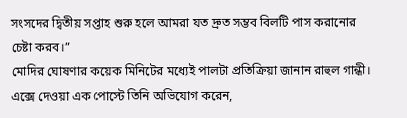সংসদের দ্বিতীয় সপ্তাহ শুরু হলে আমরা যত দ্রুত সম্ভব বিলটি পাস করানোর চেষ্টা করব।”
মোদির ঘোষণার কয়েক মিনিটের মধ্যেই পালটা প্রতিক্রিয়া জানান রাহুল গান্ধী। এক্সে দেওয়া এক পোস্টে তিনি অভিযোগ করেন,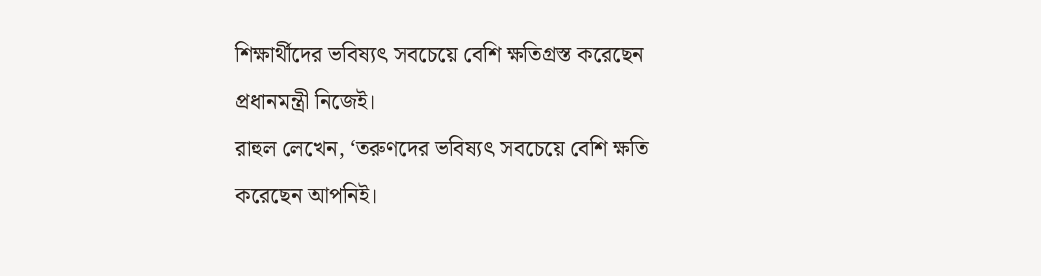শিক্ষার্থীদের ভবিষ্যৎ সবচেয়ে বেশি ক্ষতিগ্রস্ত করেছেন প্রধানমন্ত্রী নিজেই।
রাহুল লেখেন, ‘তরুণদের ভবিষ্যৎ সবচেয়ে বেশি ক্ষতি করেছেন আপনিই।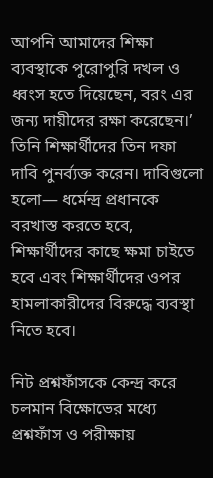আপনি আমাদের শিক্ষা ব্যবস্থাকে পুরোপুরি দখল ও ধ্বংস হতে দিয়েছেন, বরং এর জন্য দায়ীদের রক্ষা করেছেন।’
তিনি শিক্ষার্থীদের তিন দফা দাবি পুনর্ব্যক্ত করেন। দাবিগুলো হলো— ধর্মেন্দ্র প্রধানকে বরখাস্ত করতে হবে, শিক্ষার্থীদের কাছে ক্ষমা চাইতে হবে এবং শিক্ষার্থীদের ওপর হামলাকারীদের বিরুদ্ধে ব্যবস্থা নিতে হবে।

নিট প্রশ্নফাঁসকে কেন্দ্র করে চলমান বিক্ষোভের মধ্যে প্রশ্নফাঁস ও পরীক্ষায়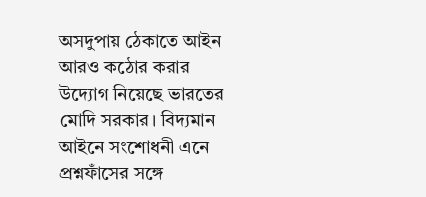অসদুপায় ঠেকাতে আইন আরও কঠোর করার উদ্যোগ নিয়েছে ভারতের মোদি সরকার। বিদ্যমান আইনে সংশোধনী এনে প্রশ্নফাঁসের সঙ্গে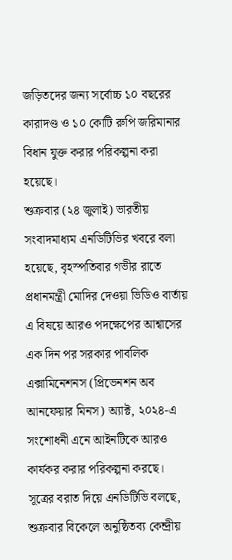জড়িতদের জন্য সর্বোচ্চ ১০ বছরের কারাদণ্ড ও ১০ কোটি রুপি জরিমানার বিধান যুক্ত করার পরিকল্পনা করা হয়েছে।
শুক্রবার (২৪ জুলাই) ভারতীয় সংবাদমাধ্যম এনডিটিভির খবরে বলা হয়েছে, বৃহস্পতিবার গভীর রাতে প্রধানমন্ত্রী মোদির দেওয়া ভিডিও বার্তায় এ বিষয়ে আরও পদক্ষেপের আশ্বাসের এক দিন পর সরকার পাবলিক এক্সামিনেশনস (প্রিভেনশন অব আনফেয়ার মিনস) অ্যাক্ট, ২০২৪-এ সংশোধনী এনে আইনটিকে আরও কার্যকর করার পরিকল্পনা করছে।
সূত্রের বরাত দিয়ে এনডিটিভি বলছে, শুক্রবার বিকেলে অনুষ্ঠিতব্য কেন্দ্রীয়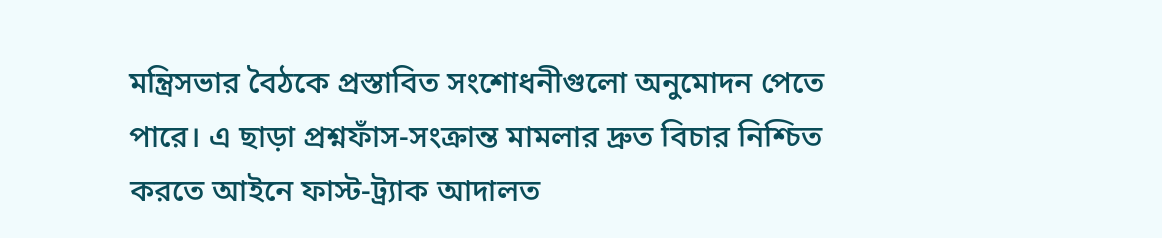মন্ত্রিসভার বৈঠকে প্রস্তাবিত সংশোধনীগুলো অনুমোদন পেতে পারে। এ ছাড়া প্রশ্নফাঁস-সংক্রান্ত মামলার দ্রুত বিচার নিশ্চিত করতে আইনে ফাস্ট-ট্র্যাক আদালত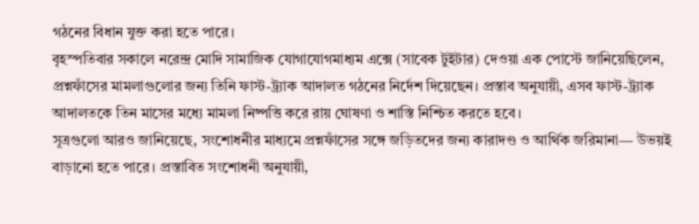গঠনের বিধান যুক্ত করা হতে পারে।
বৃহস্পতিবার সকালে নরেন্দ্র মোদি সামাজিক যোগাযোগমাধ্যম এক্সে (সাবেক টুইটার) দেওয়া এক পোস্টে জানিয়েছিলেন, প্রশ্নফাঁসের মামলাগুলোর জন্য তিনি ফাস্ট-ট্র্যাক আদালত গঠনের নির্দেশ দিয়েছেন। প্রস্তাব অনুযায়ী, এসব ফাস্ট-ট্র্যাক আদালতকে তিন মাসের মধ্যে মামলা নিষ্পত্তি করে রায় ঘোষণা ও শাস্তি নিশ্চিত করতে হবে।
সূত্রগুলো আরও জানিয়েছে, সংশোধনীর মাধ্যমে প্রশ্নফাঁসের সঙ্গে জড়িতদের জন্য কারাদণ্ড ও আর্থিক জরিমানা— উভয়ই বাড়ানো হতে পারে। প্রস্তাবিত সংশোধনী অনুযায়ী,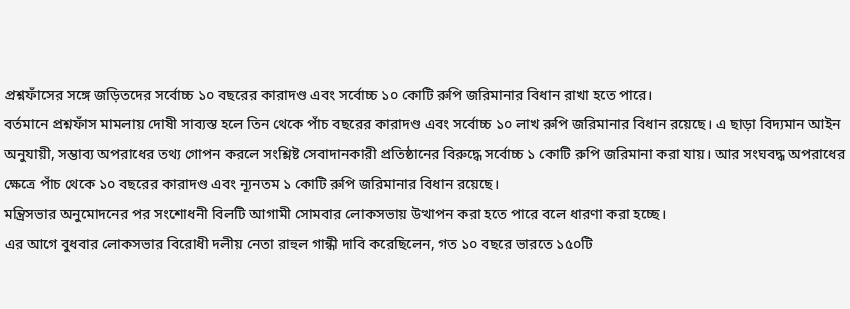প্রশ্নফাঁসের সঙ্গে জড়িতদের সর্বোচ্চ ১০ বছরের কারাদণ্ড এবং সর্বোচ্চ ১০ কোটি রুপি জরিমানার বিধান রাখা হতে পারে।
বর্তমানে প্রশ্নফাঁস মামলায় দোষী সাব্যস্ত হলে তিন থেকে পাঁচ বছরের কারাদণ্ড এবং সর্বোচ্চ ১০ লাখ রুপি জরিমানার বিধান রয়েছে। এ ছাড়া বিদ্যমান আইন অনুযায়ী, সম্ভাব্য অপরাধের তথ্য গোপন করলে সংশ্লিষ্ট সেবাদানকারী প্রতিষ্ঠানের বিরুদ্ধে সর্বোচ্চ ১ কোটি রুপি জরিমানা করা যায়। আর সংঘবদ্ধ অপরাধের ক্ষেত্রে পাঁচ থেকে ১০ বছরের কারাদণ্ড এবং ন্যূনতম ১ কোটি রুপি জরিমানার বিধান রয়েছে।
মন্ত্রিসভার অনুমোদনের পর সংশোধনী বিলটি আগামী সোমবার লোকসভায় উত্থাপন করা হতে পারে বলে ধারণা করা হচ্ছে।
এর আগে বুধবার লোকসভার বিরোধী দলীয় নেতা রাহুল গান্ধী দাবি করেছিলেন, গত ১০ বছরে ভারতে ১৫০টি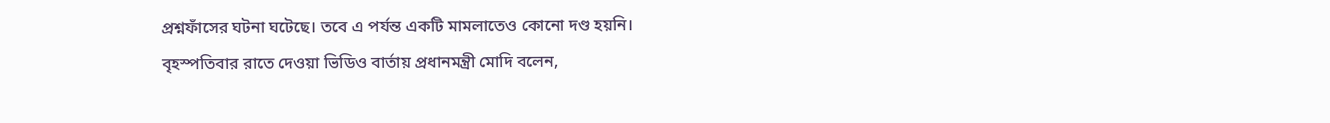প্রশ্নফাঁসের ঘটনা ঘটেছে। তবে এ পর্যন্ত একটি মামলাতেও কোনো দণ্ড হয়নি।
বৃহস্পতিবার রাতে দেওয়া ভিডিও বার্তায় প্রধানমন্ত্রী মোদি বলেন,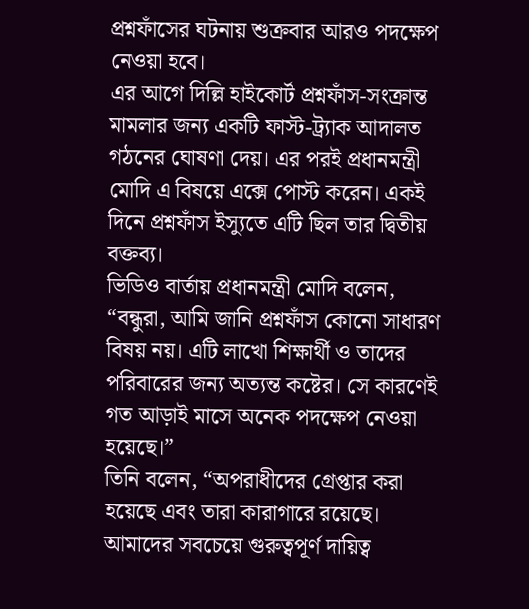প্রশ্নফাঁসের ঘটনায় শুক্রবার আরও পদক্ষেপ নেওয়া হবে।
এর আগে দিল্লি হাইকোর্ট প্রশ্নফাঁস-সংক্রান্ত মামলার জন্য একটি ফাস্ট-ট্র্যাক আদালত গঠনের ঘোষণা দেয়। এর পরই প্রধানমন্ত্রী মোদি এ বিষয়ে এক্সে পোস্ট করেন। একই দিনে প্রশ্নফাঁস ইস্যুতে এটি ছিল তার দ্বিতীয় বক্তব্য।
ভিডিও বার্তায় প্রধানমন্ত্রী মোদি বলেন, “বন্ধুরা, আমি জানি প্রশ্নফাঁস কোনো সাধারণ বিষয় নয়। এটি লাখো শিক্ষার্থী ও তাদের পরিবারের জন্য অত্যন্ত কষ্টের। সে কারণেই গত আড়াই মাসে অনেক পদক্ষেপ নেওয়া হয়েছে।”
তিনি বলেন, “অপরাধীদের গ্রেপ্তার করা হয়েছে এবং তারা কারাগারে রয়েছে। আমাদের সবচেয়ে গুরুত্বপূর্ণ দায়িত্ব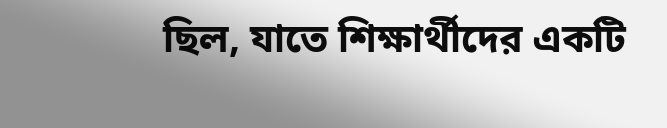ছিল, যাতে শিক্ষার্থীদের একটি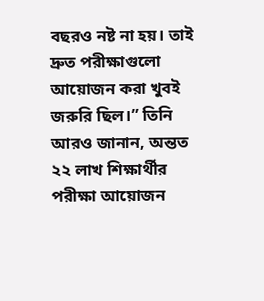বছরও নষ্ট না হয়। তাই দ্রুত পরীক্ষাগুলো আয়োজন করা খুবই জরুরি ছিল।” তিনি আরও জানান, অন্তত ২২ লাখ শিক্ষার্থীর পরীক্ষা আয়োজন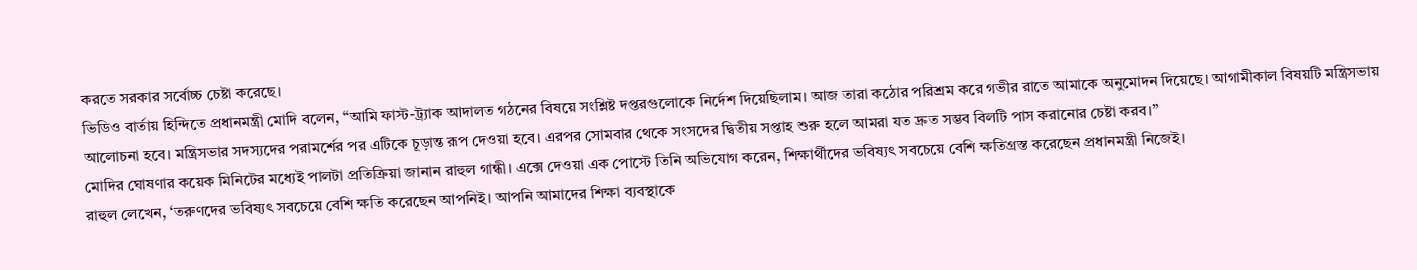করতে সরকার সর্বোচ্চ চেষ্টা করেছে।
ভিডিও বার্তায় হিন্দিতে প্রধানমন্ত্রী মোদি বলেন, “আমি ফাস্ট-ট্র্যাক আদালত গঠনের বিষয়ে সংশ্লিষ্ট দপ্তরগুলোকে নির্দেশ দিয়েছিলাম। আজ তারা কঠোর পরিশ্রম করে গভীর রাতে আমাকে অনুমোদন দিয়েছে। আগামীকাল বিষয়টি মন্ত্রিসভায় আলোচনা হবে। মন্ত্রিসভার সদস্যদের পরামর্শের পর এটিকে চূড়ান্ত রূপ দেওয়া হবে। এরপর সোমবার থেকে সংসদের দ্বিতীয় সপ্তাহ শুরু হলে আমরা যত দ্রুত সম্ভব বিলটি পাস করানোর চেষ্টা করব।”
মোদির ঘোষণার কয়েক মিনিটের মধ্যেই পালটা প্রতিক্রিয়া জানান রাহুল গান্ধী। এক্সে দেওয়া এক পোস্টে তিনি অভিযোগ করেন, শিক্ষার্থীদের ভবিষ্যৎ সবচেয়ে বেশি ক্ষতিগ্রস্ত করেছেন প্রধানমন্ত্রী নিজেই।
রাহুল লেখেন, ‘তরুণদের ভবিষ্যৎ সবচেয়ে বেশি ক্ষতি করেছেন আপনিই। আপনি আমাদের শিক্ষা ব্যবস্থাকে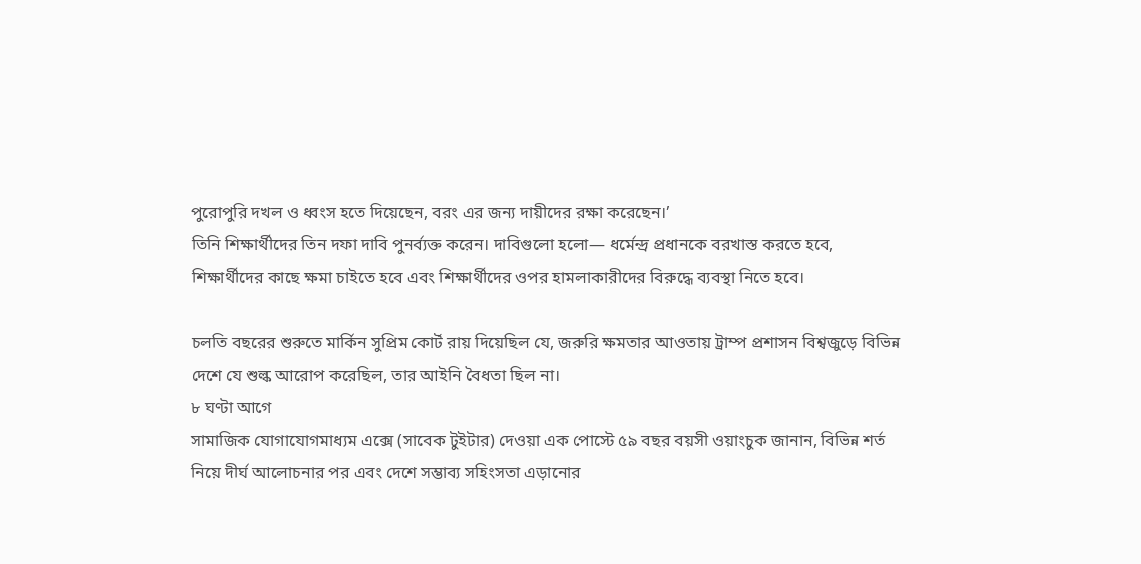পুরোপুরি দখল ও ধ্বংস হতে দিয়েছেন, বরং এর জন্য দায়ীদের রক্ষা করেছেন।’
তিনি শিক্ষার্থীদের তিন দফা দাবি পুনর্ব্যক্ত করেন। দাবিগুলো হলো— ধর্মেন্দ্র প্রধানকে বরখাস্ত করতে হবে, শিক্ষার্থীদের কাছে ক্ষমা চাইতে হবে এবং শিক্ষার্থীদের ওপর হামলাকারীদের বিরুদ্ধে ব্যবস্থা নিতে হবে।

চলতি বছরের শুরুতে মার্কিন সুপ্রিম কোর্ট রায় দিয়েছিল যে, জরুরি ক্ষমতার আওতায় ট্রাম্প প্রশাসন বিশ্বজুড়ে বিভিন্ন দেশে যে শুল্ক আরোপ করেছিল, তার আইনি বৈধতা ছিল না।
৮ ঘণ্টা আগে
সামাজিক যোগাযোগমাধ্যম এক্সে (সাবেক টুইটার) দেওয়া এক পোস্টে ৫৯ বছর বয়সী ওয়াংচুক জানান, বিভিন্ন শর্ত নিয়ে দীর্ঘ আলোচনার পর এবং দেশে সম্ভাব্য সহিংসতা এড়ানোর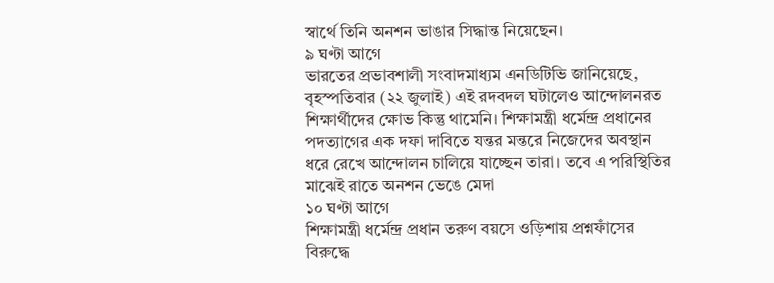স্বার্থে তিনি অনশন ভাঙার সিদ্ধান্ত নিয়েছেন।
৯ ঘণ্টা আগে
ভারতের প্রভাবশালী সংবাদমাধ্যম এনডিটিভি জানিয়েছে, বৃহস্পতিবার (২২ জুলাই) এই রদবদল ঘটালেও আন্দোলনরত শিক্ষার্থীদের ক্ষোভ কিন্তু থামেনি। শিক্ষামন্ত্রী ধর্মেন্দ্র প্রধানের পদত্যাগের এক দফা দাবিতে যন্তর মন্তরে নিজেদের অবস্থান ধরে রেখে আন্দোলন চালিয়ে যাচ্ছেন তারা। তবে এ পরিস্থিতির মাঝেই রাতে অনশন ভেঙে মেদা
১০ ঘণ্টা আগে
শিক্ষামন্ত্রী ধর্মেন্দ্র প্রধান তরুণ বয়সে ওড়িশায় প্রশ্নফাঁসের বিরুদ্ধে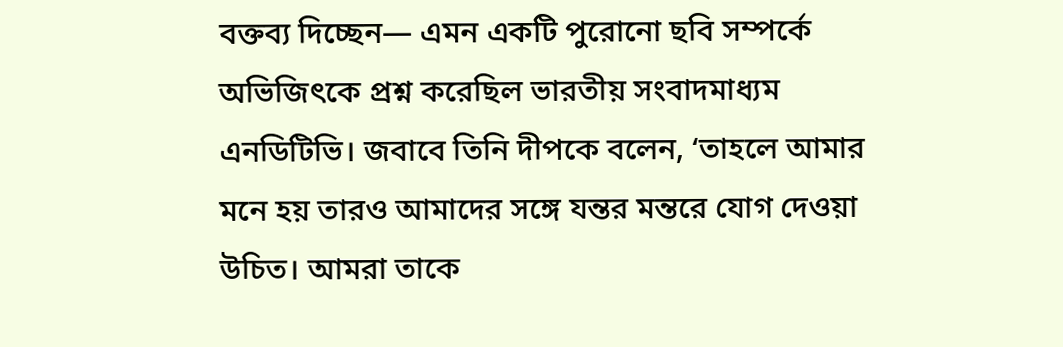বক্তব্য দিচ্ছেন— এমন একটি পুরোনো ছবি সম্পর্কে অভিজিৎকে প্রশ্ন করেছিল ভারতীয় সংবাদমাধ্যম এনডিটিভি। জবাবে তিনি দীপকে বলেন, ‘তাহলে আমার মনে হয় তারও আমাদের সঙ্গে যন্তর মন্তরে যোগ দেওয়া উচিত। আমরা তাকে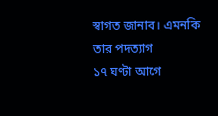স্বাগত জানাব। এমনকি তার পদত্যাগ
১৭ ঘণ্টা আগে